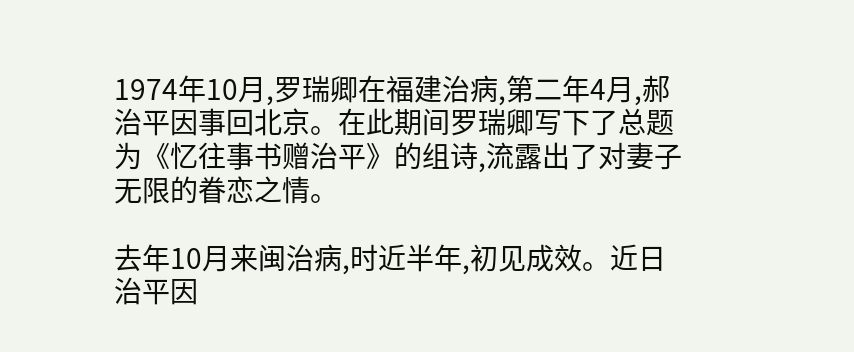1974年10月,罗瑞卿在福建治病,第二年4月,郝治平因事回北京。在此期间罗瑞卿写下了总题为《忆往事书赠治平》的组诗,流露出了对妻子无限的眷恋之情。

去年10月来闽治病,时近半年,初见成效。近日治平因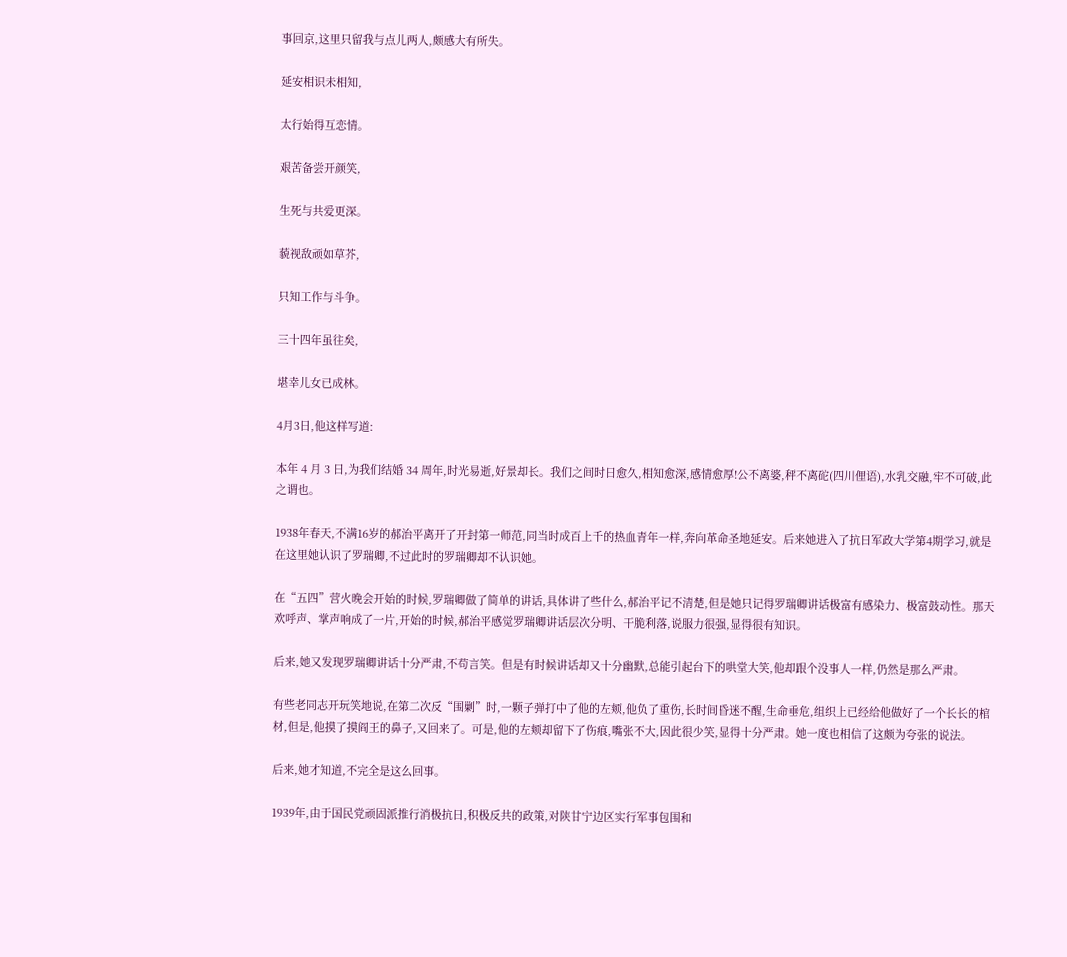事回京,这里只留我与点儿两人,颇感大有所失。

延安相识未相知,

太行始得互恋情。

艰苦备尝开颜笑,

生死与共爱更深。

藐视敌顽如草芥,

只知工作与斗争。

三十四年虽往矣,

堪幸儿女已成林。

4月3日,他这样写道:

本年 4 月 3 日,为我们结婚 34 周年,时光易逝,好景却长。我们之间时日愈久,相知愈深,感情愈厚!公不离婆,秤不离砣(四川俚语),水乳交融,牢不可破,此之谓也。

1938年春天,不满16岁的郝治平离开了开封第一师范,同当时成百上千的热血青年一样,奔向革命圣地延安。后来她进入了抗日军政大学第4期学习,就是在这里她认识了罗瑞卿,不过此时的罗瑞卿却不认识她。

在“五四”营火晚会开始的时候,罗瑞卿做了简单的讲话,具体讲了些什么,郝治平记不清楚,但是她只记得罗瑞卿讲话极富有感染力、极富鼓动性。那天欢呼声、掌声响成了一片,开始的时候,郝治平感觉罗瑞卿讲话层次分明、干脆利落,说服力很强,显得很有知识。

后来,她又发现罗瑞卿讲话十分严肃,不苟言笑。但是有时候讲话却又十分幽默,总能引起台下的哄堂大笑,他却跟个没事人一样,仍然是那么严肃。

有些老同志开玩笑地说,在第二次反“围剿”时,一颗子弹打中了他的左颊,他负了重伤,长时间昏迷不醒,生命垂危,组织上已经给他做好了一个长长的棺材,但是,他摸了摸阎王的鼻子,又回来了。可是,他的左颊却留下了伤痕,嘴张不大,因此很少笑,显得十分严肃。她一度也相信了这颇为夸张的说法。

后来,她才知道,不完全是这么回事。

1939年,由于国民党顽固派推行消极抗日,积极反共的政策,对陕甘宁边区实行军事包围和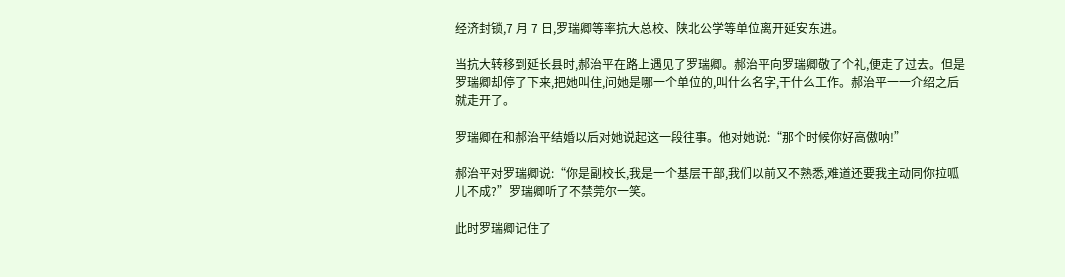经济封锁,7 月 7 日,罗瑞卿等率抗大总校、陕北公学等单位离开延安东进。

当抗大转移到延长县时,郝治平在路上遇见了罗瑞卿。郝治平向罗瑞卿敬了个礼,便走了过去。但是罗瑞卿却停了下来,把她叫住,问她是哪一个单位的,叫什么名字,干什么工作。郝治平一一介绍之后就走开了。

罗瑞卿在和郝治平结婚以后对她说起这一段往事。他对她说:“那个时候你好高傲呐!”

郝治平对罗瑞卿说:“你是副校长,我是一个基层干部,我们以前又不熟悉,难道还要我主动同你拉呱儿不成?”罗瑞卿听了不禁莞尔一笑。

此时罗瑞卿记住了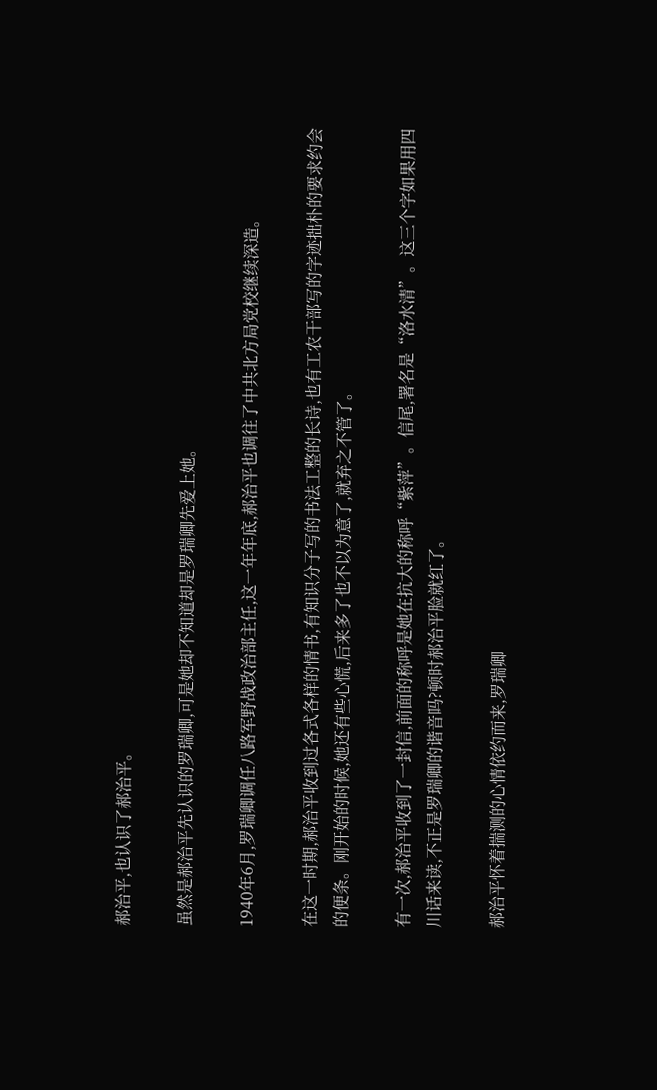郝治平,也认识了郝治平。

虽然是郝治平先认识的罗瑞卿,可是她却不知道却是罗瑞卿先爱上她。

1940年6月,罗瑞卿调任八路军野战政治部主任,这一年年底,郝治平也调往了中共北方局党校继续深造。

在这一时期,郝治平收到过各式各样的情书,有知识分子写的书法工整的长诗,也有工农干部写的字迹拙朴的要求约会的便条。刚开始的时候,她还有些心慌,后来多了也不以为意了,就弃之不管了。

有一次,郝治平收到了一封信,前面的称呼是她在抗大的称呼“紫萍”。信尾,署名是“洛水清”。这三个字如果用四川话来读,不正是罗瑞卿的谐音吗?顿时郝治平脸就红了。

郝治平怀着揣测的心情依约而来,罗瑞卿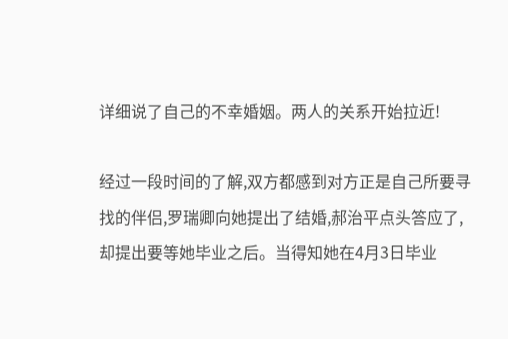详细说了自己的不幸婚姻。两人的关系开始拉近!

经过一段时间的了解,双方都感到对方正是自己所要寻找的伴侣,罗瑞卿向她提出了结婚,郝治平点头答应了,却提出要等她毕业之后。当得知她在4月3日毕业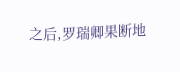之后,罗瑞卿果断地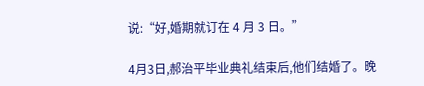说:“好,婚期就订在 4 月 3 日。”

4月3日,郝治平毕业典礼结束后,他们结婚了。晚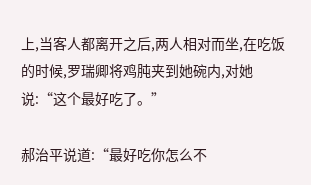上,当客人都离开之后,两人相对而坐,在吃饭的时候,罗瑞卿将鸡肫夹到她碗内,对她说:“这个最好吃了。”

郝治平说道:“最好吃你怎么不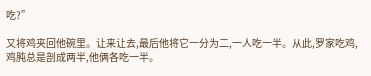吃?”

又将鸡夹回他碗里。让来让去,最后他将它一分为二,一人吃一半。从此,罗家吃鸡,鸡肫总是剖成两半,他俩各吃一半。